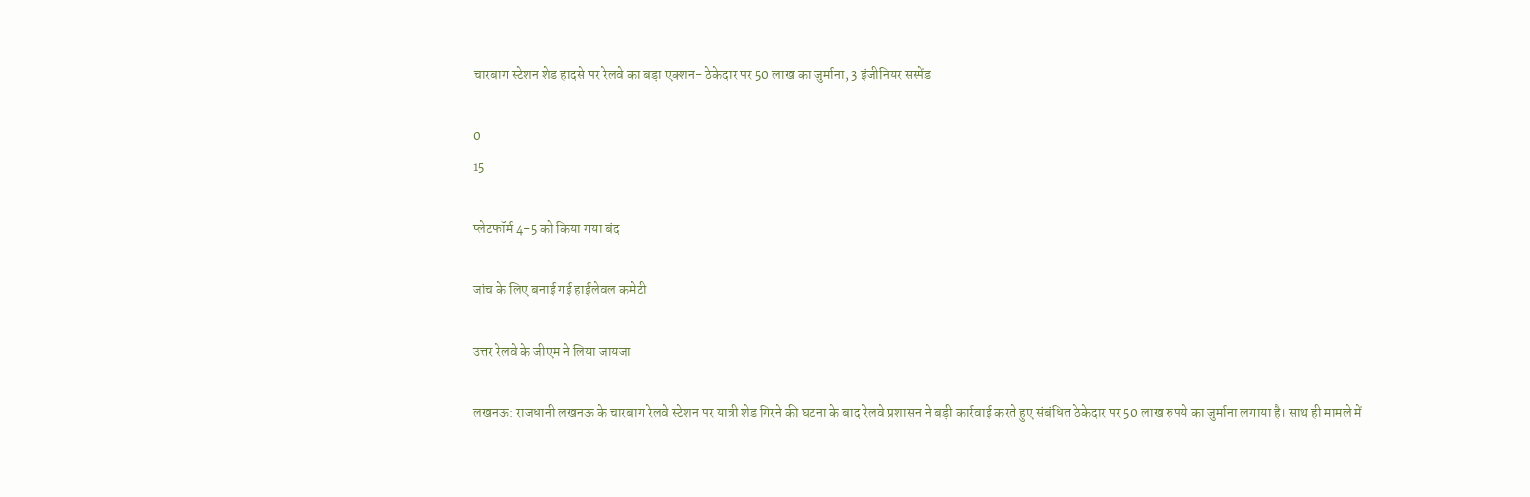चारबाग स्टेशन शेड हादसे पर रेलवे का बड़ा एक्शन- ठेकेदार पर 50 लाख का जुर्माना, 3 इंजीनियर सस्पेंड

0
15

प्लेटफॉर्म 4-5 को किया गया बंद

जांच के लिए बनाई गई हाईलेवल कमेटी

उत्तर रेलवे के जीएम ने लिया जायजा

लखनऊ: राजधानी लखनऊ के चारबाग रेलवे स्टेशन पर यात्री शेड गिरने की घटना के बाद रेलवे प्रशासन ने बड़ी कार्रवाई करते हुए संबंधित ठेकेदार पर 50 लाख रुपये का जुर्माना लगाया है। साथ ही मामले में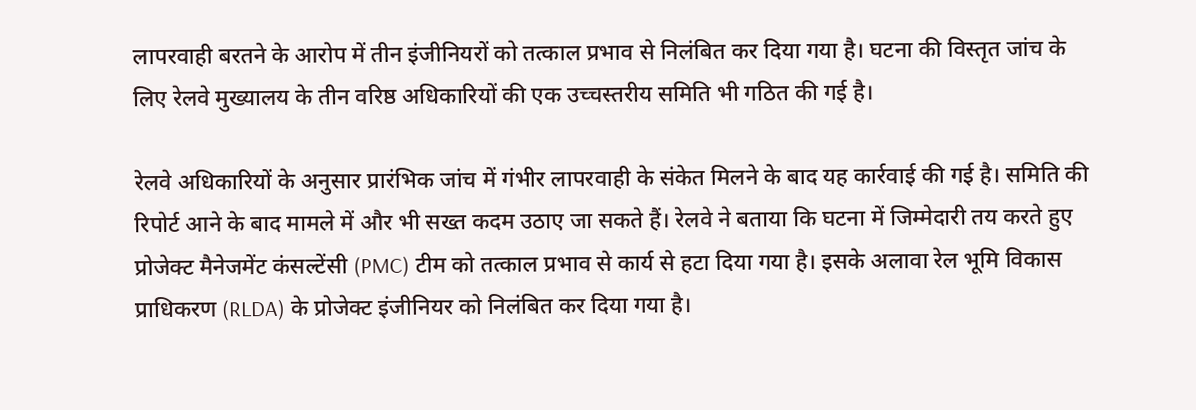लापरवाही बरतने के आरोप में तीन इंजीनियरों को तत्काल प्रभाव से निलंबित कर दिया गया है। घटना की विस्तृत जांच के लिए रेलवे मुख्यालय के तीन वरिष्ठ अधिकारियों की एक उच्चस्तरीय समिति भी गठित की गई है।

रेलवे अधिकारियों के अनुसार प्रारंभिक जांच में गंभीर लापरवाही के संकेत मिलने के बाद यह कार्रवाई की गई है। समिति की रिपोर्ट आने के बाद मामले में और भी सख्त कदम उठाए जा सकते हैं। रेलवे ने बताया कि घटना में जिम्मेदारी तय करते हुए प्रोजेक्ट मैनेजमेंट कंसल्टेंसी (PMC) टीम को तत्काल प्रभाव से कार्य से हटा दिया गया है। इसके अलावा रेल भूमि विकास प्राधिकरण (RLDA) के प्रोजेक्ट इंजीनियर को निलंबित कर दिया गया है।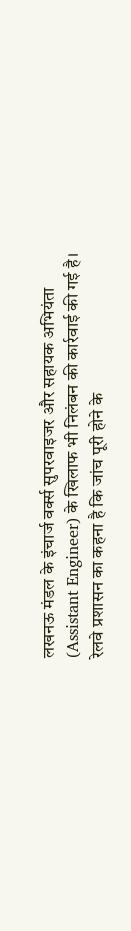लखनऊ मंडल के इंचार्ज वर्क्स सुपरवाइजर और सहायक अभियंता (Assistant Engineer) के खिलाफ भी निलंबन की कार्रवाई की गई है। रेलवे प्रशासन का कहना है कि जांच पूरी होने के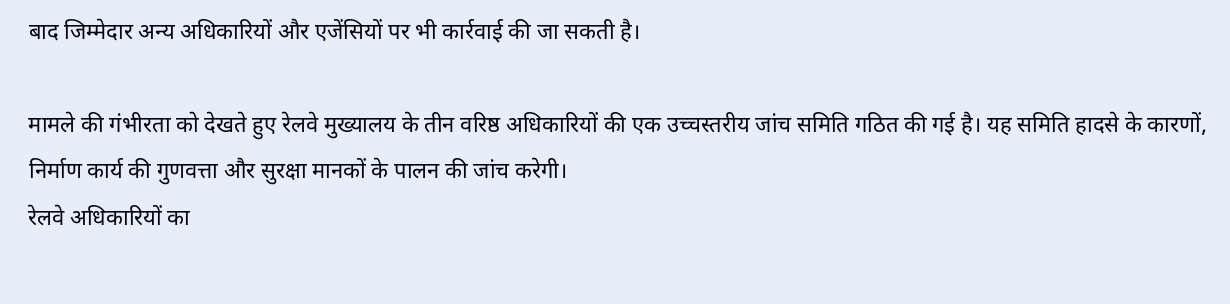बाद जिम्मेदार अन्य अधिकारियों और एजेंसियों पर भी कार्रवाई की जा सकती है।

मामले की गंभीरता को देखते हुए रेलवे मुख्यालय के तीन वरिष्ठ अधिकारियों की एक उच्चस्तरीय जांच समिति गठित की गई है। यह समिति हादसे के कारणों, निर्माण कार्य की गुणवत्ता और सुरक्षा मानकों के पालन की जांच करेगी।
रेलवे अधिकारियों का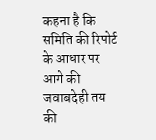कहना है कि समिति की रिपोर्ट के आधार पर आगे की जवाबदेही तय की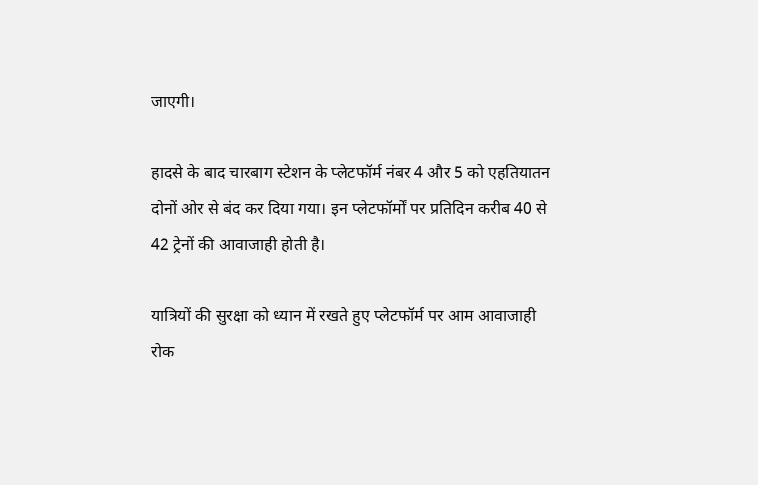जाएगी।

हादसे के बाद चारबाग स्टेशन के प्लेटफॉर्म नंबर 4 और 5 को एहतियातन दोनों ओर से बंद कर दिया गया। इन प्लेटफॉर्मों पर प्रतिदिन करीब 40 से 42 ट्रेनों की आवाजाही होती है।

यात्रियों की सुरक्षा को ध्यान में रखते हुए प्लेटफॉर्म पर आम आवाजाही रोक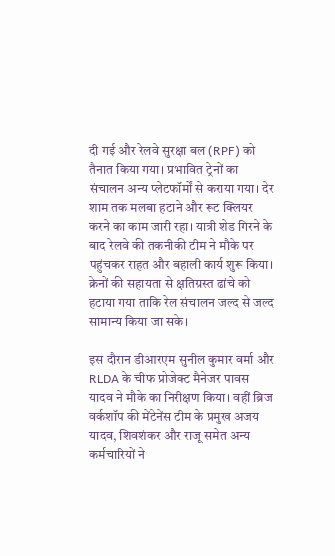दी गई और रेलवे सुरक्षा बल (RPF) को तैनात किया गया। प्रभावित ट्रेनों का संचालन अन्य प्लेटफॉर्मों से कराया गया। देर शाम तक मलबा हटाने और रूट क्लियर करने का काम जारी रहा। यात्री शेड गिरने के बाद रेलवे की तकनीकी टीम ने मौके पर पहुंचकर राहत और बहाली कार्य शुरू किया। क्रेनों की सहायता से क्षतिग्रस्त ढांचे को हटाया गया ताकि रेल संचालन जल्द से जल्द सामान्य किया जा सके।

इस दौरान डीआरएम सुनील कुमार वर्मा और RLDA के चीफ प्रोजेक्ट मैनेजर पावस यादव ने मौके का निरीक्षण किया। वहीं ब्रिज वर्कशॉप की मेंटेनेंस टीम के प्रमुख अजय यादव, शिवशंकर और राजू समेत अन्य कर्मचारियों ने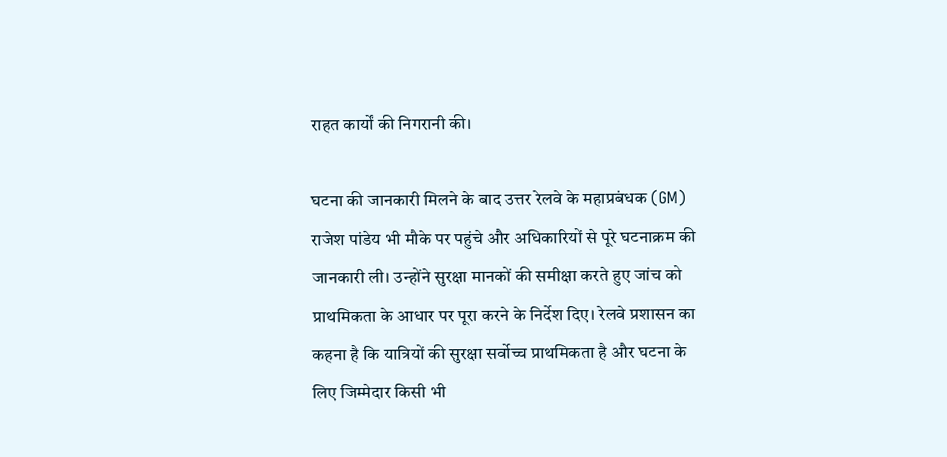राहत कार्यों की निगरानी की।

घटना की जानकारी मिलने के बाद उत्तर रेलवे के महाप्रबंधक (GM) राजेश पांडेय भी मौके पर पहुंचे और अधिकारियों से पूरे घटनाक्रम की जानकारी ली। उन्होंने सुरक्षा मानकों की समीक्षा करते हुए जांच को प्राथमिकता के आधार पर पूरा करने के निर्देश दिए। रेलवे प्रशासन का कहना है कि यात्रियों की सुरक्षा सर्वोच्च प्राथमिकता है और घटना के लिए जिम्मेदार किसी भी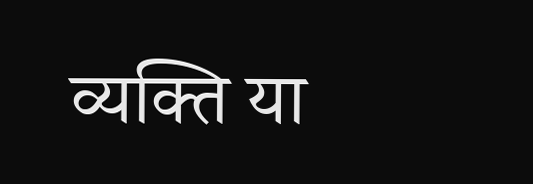व्यक्ति या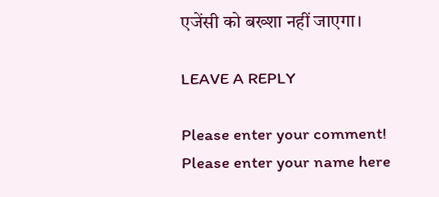एजेंसी को बख्शा नहीं जाएगा।

LEAVE A REPLY

Please enter your comment!
Please enter your name here